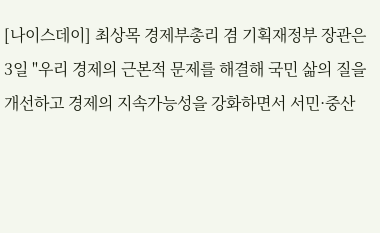[나이스데이] 최상목 경제부총리 겸 기획재정부 장관은 3일 "우리 경제의 근본적 문제를 해결해 국민 삶의 질을 개선하고 경제의 지속가능성을 강화하면서 서민·중산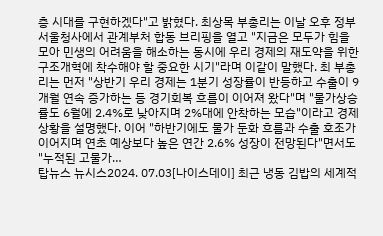층 시대를 구현하겠다"고 밝혔다. 최상목 부총리는 이날 오후 정부서울청사에서 관계부처 합동 브리핑을 열고 "지금은 모두가 힘을 모아 민생의 어려움을 해소하는 동시에 우리 경제의 재도약을 위한 구조개혁에 착수해야 할 중요한 시기"라며 이같이 말했다. 최 부총리는 먼저 "상반기 우리 경제는 1분기 성장률이 반등하고 수출이 9개월 연속 증가하는 등 경기회복 흐름이 이어져 왔다"며 "물가상승률도 6월에 2.4%로 낮아지며 2%대에 안착하는 모습"이라고 경제 상황을 설명했다. 이어 "하반기에도 물가 둔화 흐름과 수출 호조가 이어지며 연초 예상보다 높은 연간 2.6% 성장이 전망된다"면서도 "누적된 고물가…
탑뉴스 뉴시스2024. 07.03[나이스데이] 최근 냉동 김밥의 세계적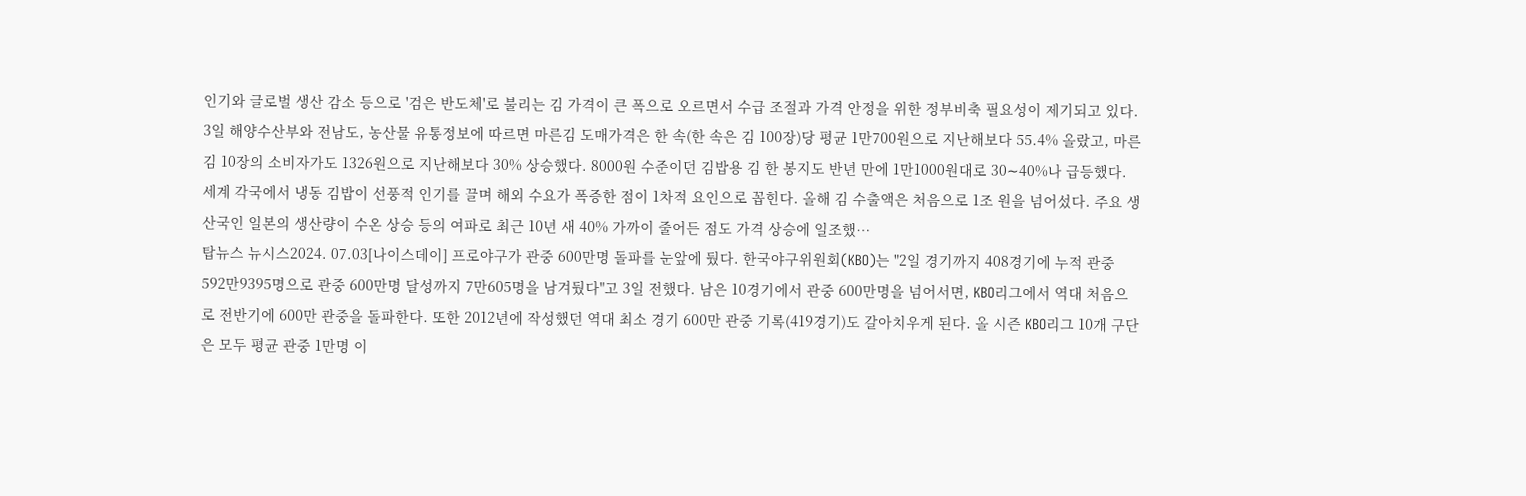인기와 글로벌 생산 감소 등으로 '검은 반도체'로 불리는 김 가격이 큰 폭으로 오르면서 수급 조절과 가격 안정을 위한 정부비축 필요성이 제기되고 있다. 3일 해양수산부와 전남도, 농산물 유통정보에 따르면 마른김 도매가격은 한 속(한 속은 김 100장)당 평균 1만700원으로 지난해보다 55.4% 올랐고, 마른김 10장의 소비자가도 1326원으로 지난해보다 30% 상승했다. 8000원 수준이던 김밥용 김 한 봉지도 반년 만에 1만1000원대로 30∼40%나 급등했다. 세계 각국에서 냉동 김밥이 선풍적 인기를 끌며 해외 수요가 폭증한 점이 1차적 요인으로 꼽힌다. 올해 김 수출액은 처음으로 1조 원을 넘어섰다. 주요 생산국인 일본의 생산량이 수온 상승 등의 여파로 최근 10년 새 40% 가까이 줄어든 점도 가격 상승에 일조했…
탑뉴스 뉴시스2024. 07.03[나이스데이] 프로야구가 관중 600만명 돌파를 눈앞에 뒀다. 한국야구위원회(KBO)는 "2일 경기까지 408경기에 누적 관중 592만9395명으로 관중 600만명 달성까지 7만605명을 남겨뒀다"고 3일 전했다. 남은 10경기에서 관중 600만명을 넘어서면, KBO리그에서 역대 처음으로 전반기에 600만 관중을 돌파한다. 또한 2012년에 작성했던 역대 최소 경기 600만 관중 기록(419경기)도 갈아치우게 된다. 올 시즌 KBO리그 10개 구단은 모두 평균 관중 1만명 이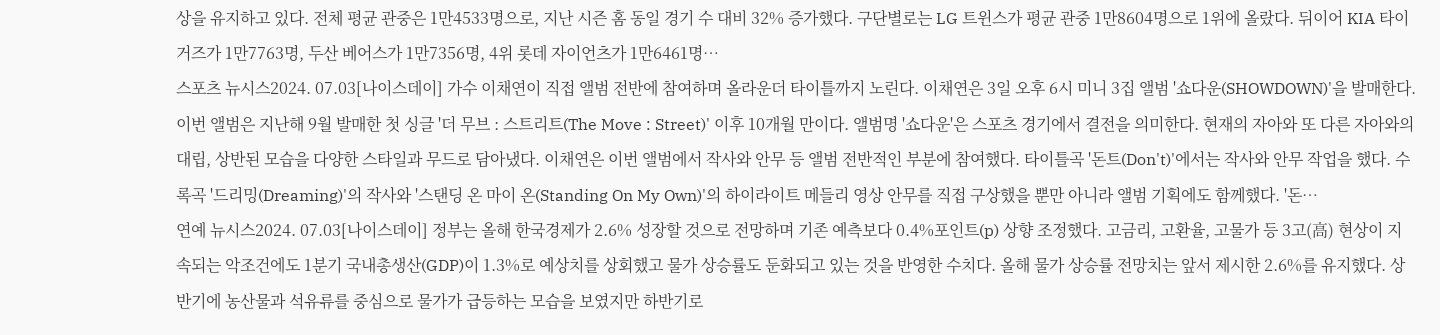상을 유지하고 있다. 전체 평균 관중은 1만4533명으로, 지난 시즌 홈 동일 경기 수 대비 32% 증가했다. 구단별로는 LG 트윈스가 평균 관중 1만8604명으로 1위에 올랐다. 뒤이어 KIA 타이거즈가 1만7763명, 두산 베어스가 1만7356명, 4위 롯데 자이언츠가 1만6461명…
스포츠 뉴시스2024. 07.03[나이스데이] 가수 이채연이 직접 앨범 전반에 참여하며 올라운더 타이틀까지 노린다. 이채연은 3일 오후 6시 미니 3집 앨범 '쇼다운(SHOWDOWN)'을 발매한다. 이번 앨범은 지난해 9월 발매한 첫 싱글 '더 무브 : 스트리트(The Move : Street)' 이후 10개월 만이다. 앨범명 '쇼다운'은 스포츠 경기에서 결전을 의미한다. 현재의 자아와 또 다른 자아와의 대립, 상반된 모습을 다양한 스타일과 무드로 담아냈다. 이채연은 이번 앨범에서 작사와 안무 등 앨범 전반적인 부분에 참여했다. 타이틀곡 '돈트(Don't)'에서는 작사와 안무 작업을 했다. 수록곡 '드리밍(Dreaming)'의 작사와 '스탠딩 온 마이 온(Standing On My Own)'의 하이라이트 메들리 영상 안무를 직접 구상했을 뿐만 아니라 앨범 기획에도 함께했다. '돈…
연예 뉴시스2024. 07.03[나이스데이] 정부는 올해 한국경제가 2.6% 성장할 것으로 전망하며 기존 예측보다 0.4%포인트(p) 상향 조정했다. 고금리, 고환율, 고물가 등 3고(高) 현상이 지속되는 악조건에도 1분기 국내총생산(GDP)이 1.3%로 예상치를 상회했고 물가 상승률도 둔화되고 있는 것을 반영한 수치다. 올해 물가 상승률 전망치는 앞서 제시한 2.6%를 유지했다. 상반기에 농산물과 석유류를 중심으로 물가가 급등하는 모습을 보였지만 하반기로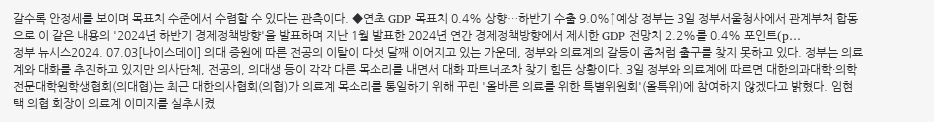갈수록 안정세를 보이며 목표치 수준에서 수렴할 수 있다는 관측이다. ◆연초 GDP 목표치 0.4% 상향…하반기 수출 9.0%↑예상 정부는 3일 정부서울청사에서 관계부처 합동으로 이 같은 내용의 '2024년 하반기 경제정책방향'을 발표하며 지난 1월 발표한 2024년 연간 경제정책방향에서 제시한 GDP 전망치 2.2%를 0.4% 포인트(p…
정부 뉴시스2024. 07.03[나이스데이] 의대 증원에 따른 전공의 이탈이 다섯 달째 이어지고 있는 가운데, 정부와 의료계의 갈등이 좀처럼 출구를 찾지 못하고 있다. 정부는 의료계와 대화를 추진하고 있지만 의사단체, 전공의, 의대생 등이 각각 다른 목소리를 내면서 대화 파트너조차 찾기 힘든 상황이다. 3일 정부와 의료계에 따르면 대한의과대학·의학전문대학원학생협회(의대협)는 최근 대한의사협회(의협)가 의료계 목소리를 통일하기 위해 꾸린 '올바른 의료를 위한 특별위원회'(올특위)에 참여하지 않겠다고 밝혔다. 임현택 의협 회장이 의료계 이미지를 실추시켰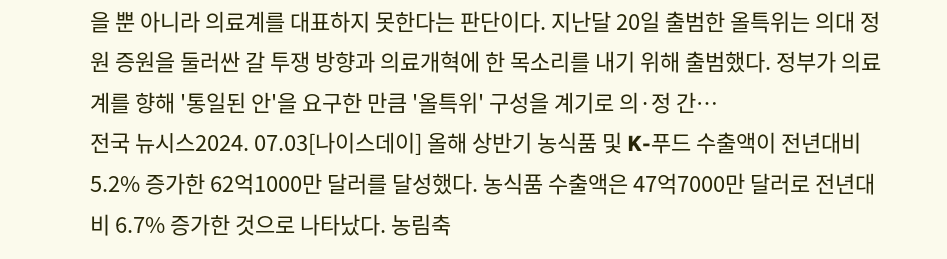을 뿐 아니라 의료계를 대표하지 못한다는 판단이다. 지난달 20일 출범한 올특위는 의대 정원 증원을 둘러싼 갈 투쟁 방향과 의료개혁에 한 목소리를 내기 위해 출범했다. 정부가 의료계를 향해 '통일된 안'을 요구한 만큼 '올특위' 구성을 계기로 의·정 간…
전국 뉴시스2024. 07.03[나이스데이] 올해 상반기 농식품 및 K-푸드 수출액이 전년대비 5.2% 증가한 62억1000만 달러를 달성했다. 농식품 수출액은 47억7000만 달러로 전년대비 6.7% 증가한 것으로 나타났다. 농림축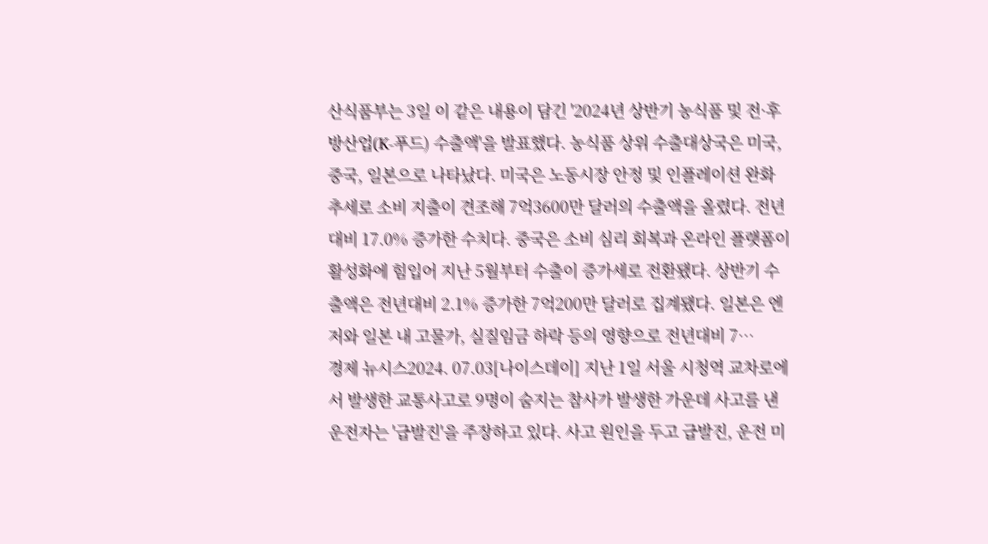산식품부는 3일 이 같은 내용이 담긴 '2024년 상반기 농식품 및 전·후방산업(K-푸드) 수출액'을 발표했다. 농식품 상위 수출대상국은 미국, 중국, 일본으로 나타났다. 미국은 노동시장 안정 및 인플레이션 완화 추세로 소비 지출이 견조해 7억3600만 달러의 수출액을 올렸다. 전년대비 17.0% 증가한 수치다. 중국은 소비 심리 회복과 온라인 플랫폼이 활성화에 힘입어 지난 5월부터 수출이 증가세로 전환됐다. 상반기 수출액은 전년대비 2.1% 증가한 7억200만 달러로 집계됐다. 일본은 엔저와 일본 내 고물가, 실질임금 하락 등의 영향으로 전년대비 7…
경제 뉴시스2024. 07.03[나이스데이] 지난 1일 서울 시청역 교차로에서 발생한 교통사고로 9명이 숨지는 참사가 발생한 가운데 사고를 낸 운전자는 '급발진'을 주장하고 있다. 사고 원인을 두고 급발진, 운전 미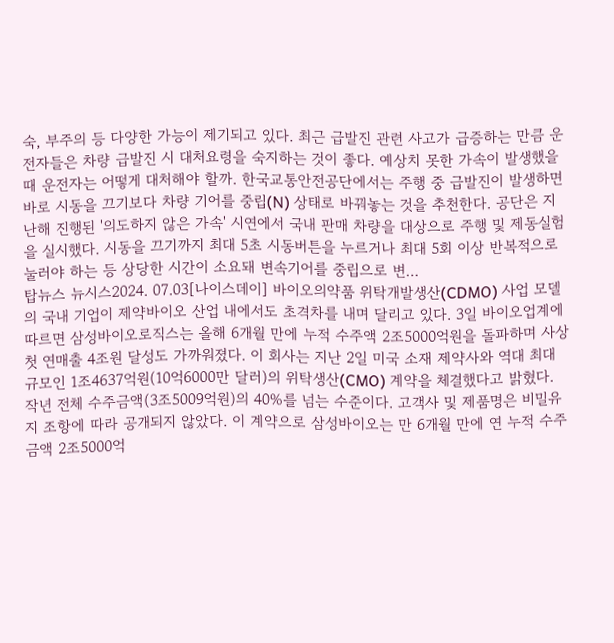숙, 부주의 등 다양한 가능이 제기되고 있다. 최근 급발진 관련 사고가 급증하는 만큼 운전자들은 차량 급발진 시 대처요령을 숙지하는 것이 좋다. 예상치 못한 가속이 발생했을 때 운전자는 어떻게 대처해야 할까. 한국교통안전공단에서는 주행 중 급발진이 발생하면 바로 시동을 끄기보다 차량 기어를 중립(N) 상태로 바꿔놓는 것을 추천한다. 공단은 지난해 진행된 '의도하지 않은 가속' 시연에서 국내 판매 차량을 대상으로 주행 및 제동실험을 실시했다. 시동을 끄기까지 최대 5초 시동버튼을 누르거나 최대 5회 이상 반복적으로 눌러야 하는 등 상당한 시간이 소요돼 변속기어를 중립으로 변…
탑뉴스 뉴시스2024. 07.03[나이스데이] 바이오의약품 위탁개발생산(CDMO) 사업 모델의 국내 기업이 제약바이오 산업 내에서도 초격차를 내며 달리고 있다. 3일 바이오업계에 따르면 삼성바이오로직스는 올해 6개월 만에 누적 수주액 2조5000억원을 돌파하며 사상 첫 연매출 4조원 달성도 가까워졌다. 이 회사는 지난 2일 미국 소재 제약사와 역대 최대 규모인 1조4637억원(10억6000만 달러)의 위탁생산(CMO) 계약을 체결했다고 밝혔다. 작년 전체 수주금액(3조5009억원)의 40%를 넘는 수준이다. 고객사 및 제품명은 비밀유지 조항에 따라 공개되지 않았다. 이 계약으로 삼성바이오는 만 6개월 만에 연 누적 수주금액 2조5000억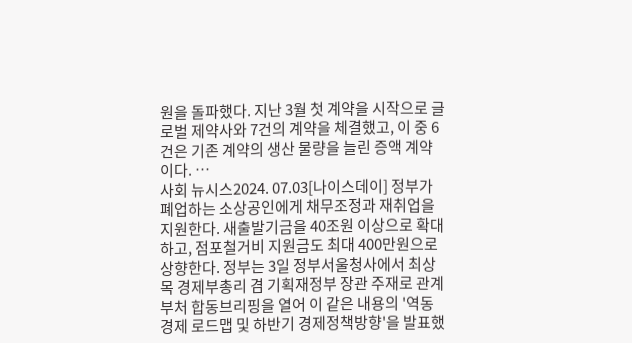원을 돌파했다. 지난 3월 첫 계약을 시작으로 글로벌 제약사와 7건의 계약을 체결했고, 이 중 6건은 기존 계약의 생산 물량을 늘린 증액 계약이다. …
사회 뉴시스2024. 07.03[나이스데이] 정부가 폐업하는 소상공인에게 채무조정과 재취업을 지원한다. 새출발기금을 40조원 이상으로 확대하고, 점포철거비 지원금도 최대 400만원으로 상향한다. 정부는 3일 정부서울청사에서 최상목 경제부총리 겸 기획재정부 장관 주재로 관계부처 합동브리핑을 열어 이 같은 내용의 '역동경제 로드맵 및 하반기 경제정책방향'을 발표했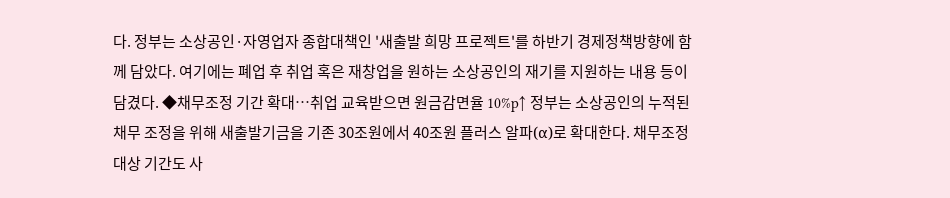다. 정부는 소상공인·자영업자 종합대책인 '새출발 희망 프로젝트'를 하반기 경제정책방향에 함께 담았다. 여기에는 폐업 후 취업 혹은 재창업을 원하는 소상공인의 재기를 지원하는 내용 등이 담겼다. ◆채무조정 기간 확대…취업 교육받으면 원금감면율 10%p↑ 정부는 소상공인의 누적된 채무 조정을 위해 새출발기금을 기존 30조원에서 40조원 플러스 알파(α)로 확대한다. 채무조정 대상 기간도 사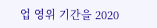업 영위 기간을 2020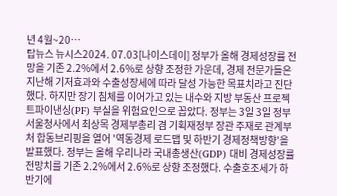년 4월~20…
탑뉴스 뉴시스2024. 07.03[나이스데이] 정부가 올해 경제성장률 전망을 기존 2.2%에서 2.6%로 상향 조정한 가운데, 경제 전문가들은 지난해 기저효과와 수출성장세에 따라 달성 가능한 목표치라고 진단했다. 하지만 장기 침체를 이어가고 있는 내수와 지방 부동산 프로젝트파이낸싱(PF) 부실을 위험요인으로 꼽았다. 정부는 3일 3일 정부서울청사에서 최상목 경제부총리 겸 기획재정부 장관 주재로 관계부처 합동브리핑을 열어 '역동경제 로드맵 및 하반기 경제정책방향'을 발표했다. 정부는 올해 우리나라 국내총생산(GDP) 대비 경제성장률 전망치를 기존 2.2%에서 2.6%로 상향 조정했다. 수출호조세가 하반기에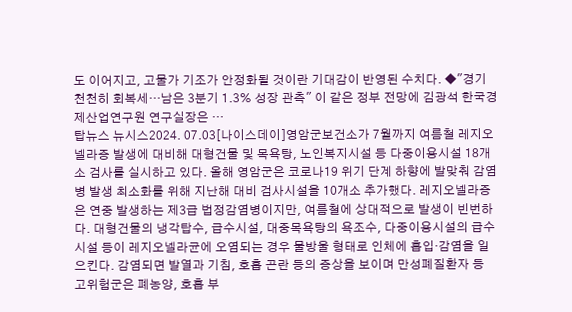도 이어지고, 고물가 기조가 안정화될 것이란 기대감이 반영된 수치다. ◆"경기 천천히 회복세…남은 3분기 1.3% 성장 관측" 이 같은 정부 전망에 김광석 한국경제산업연구원 연구실장은 …
탑뉴스 뉴시스2024. 07.03[나이스데이]영암군보건소가 7월까지 여름철 레지오넬라증 발생에 대비해 대형건물 및 목욕탕, 노인복지시설 등 다중이용시설 18개소 검사를 실시하고 있다. 올해 영암군은 코로나19 위기 단계 하향에 발맞춰 감염병 발생 최소화를 위해 지난해 대비 검사시설을 10개소 추가했다. 레지오넬라증은 연중 발생하는 제3급 법정감염병이지만, 여름철에 상대적으로 발생이 빈번하다. 대형건물의 냉각탑수, 급수시설, 대중목욕탕의 욕조수, 다중이용시설의 급수시설 등이 레지오넬라균에 오염되는 경우 물방울 형태로 인체에 흡입·감염을 일으킨다. 감염되면 발열과 기침, 호흡 곤란 등의 증상을 보이며 만성폐질환자 등 고위험군은 폐농양, 호흡 부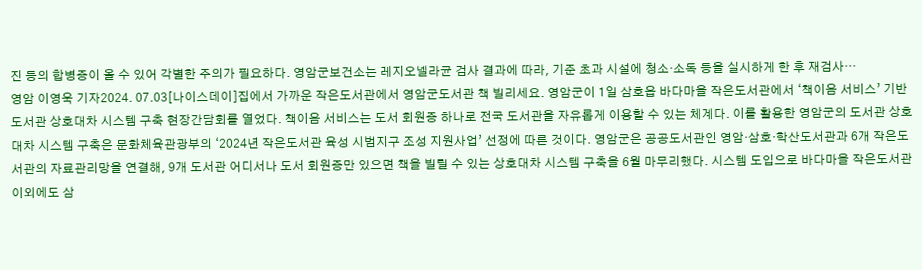진 등의 합병증이 올 수 있어 각별한 주의가 필요하다. 영암군보건소는 레지오넬라균 검사 결과에 따라, 기준 초과 시설에 청소·소독 등을 실시하게 한 후 재검사…
영암 이영욱 기자2024. 07.03[나이스데이]집에서 가까운 작은도서관에서 영암군도서관 책 빌리세요. 영암군이 1일 삼호읍 바다마을 작은도서관에서 ‘책이음 서비스’ 기반 도서관 상호대차 시스템 구축 현장간담회를 열었다. 책이음 서비스는 도서 회원증 하나로 전국 도서관을 자유롭게 이용할 수 있는 체계다. 이를 활용한 영암군의 도서관 상호대차 시스템 구축은 문화체육관광부의 ‘2024년 작은도서관 육성 시범지구 조성 지원사업’ 선정에 따른 것이다. 영암군은 공공도서관인 영암·삼호·학산도서관과 6개 작은도서관의 자료관리망을 연결해, 9개 도서관 어디서나 도서 회원증만 있으면 책을 빌릴 수 있는 상호대차 시스템 구축을 6월 마무리했다. 시스템 도입으로 바다마을 작은도서관 이외에도 삼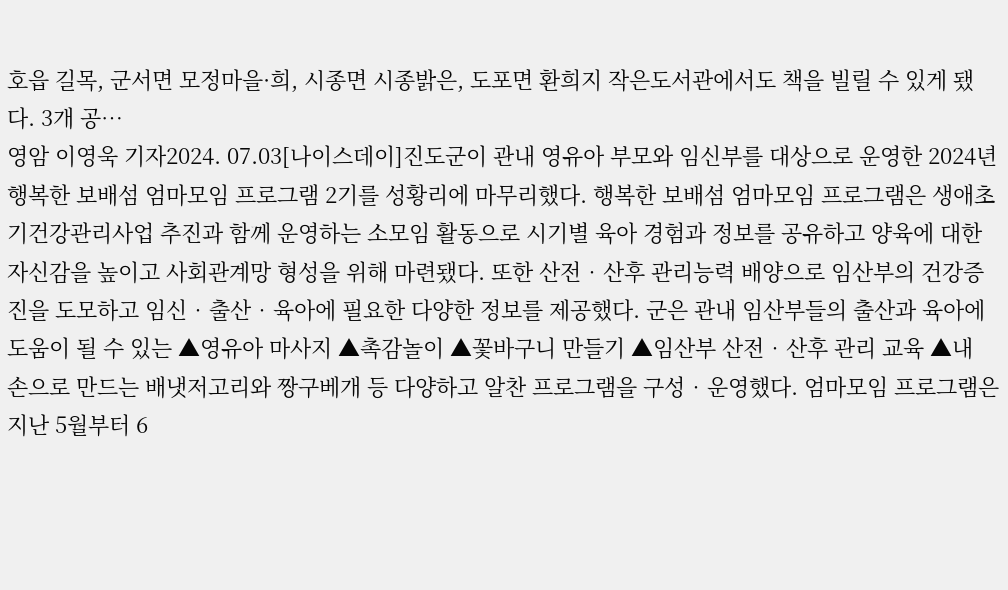호읍 길목, 군서면 모정마을·희, 시종면 시종밝은, 도포면 환희지 작은도서관에서도 책을 빌릴 수 있게 됐다. 3개 공…
영암 이영욱 기자2024. 07.03[나이스데이]진도군이 관내 영유아 부모와 임신부를 대상으로 운영한 2024년 행복한 보배섬 엄마모임 프로그램 2기를 성황리에 마무리했다. 행복한 보배섬 엄마모임 프로그램은 생애초기건강관리사업 추진과 함께 운영하는 소모임 활동으로 시기별 육아 경험과 정보를 공유하고 양육에 대한 자신감을 높이고 사회관계망 형성을 위해 마련됐다. 또한 산전‧산후 관리능력 배양으로 임산부의 건강증진을 도모하고 임신‧출산‧육아에 필요한 다양한 정보를 제공했다. 군은 관내 임산부들의 출산과 육아에 도움이 될 수 있는 ▲영유아 마사지 ▲촉감놀이 ▲꽃바구니 만들기 ▲임산부 산전‧산후 관리 교육 ▲내 손으로 만드는 배냇저고리와 짱구베개 등 다양하고 알찬 프로그램을 구성‧운영했다. 엄마모임 프로그램은 지난 5월부터 6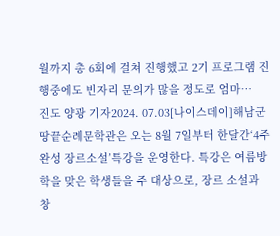월까지 총 6회에 걸쳐 진행했고 2기 프로그램 진행중에도 빈자리 문의가 많을 정도로 엄마…
진도 양광 기자2024. 07.03[나이스데이]해남군 땅끝순례문학관은 오는 8월 7일부터 한달간‘4주완성 장르소설’특강을 운영한다. 특강은 여름방학을 맞은 학생들을 주 대상으로, 장르 소설과 창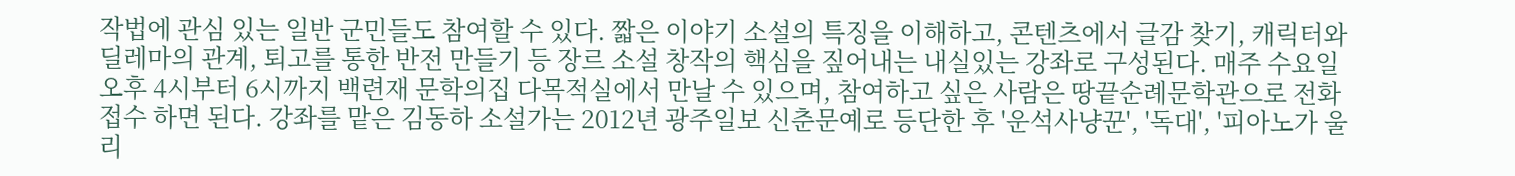작법에 관심 있는 일반 군민들도 참여할 수 있다. 짧은 이야기 소설의 특징을 이해하고, 콘텐츠에서 글감 찾기, 캐릭터와 딜레마의 관계, 퇴고를 통한 반전 만들기 등 장르 소설 창작의 핵심을 짚어내는 내실있는 강좌로 구성된다. 매주 수요일 오후 4시부터 6시까지 백련재 문학의집 다목적실에서 만날 수 있으며, 참여하고 싶은 사람은 땅끝순례문학관으로 전화접수 하면 된다. 강좌를 맡은 김동하 소설가는 2012년 광주일보 신춘문예로 등단한 후 '운석사냥꾼', '독대', '피아노가 울리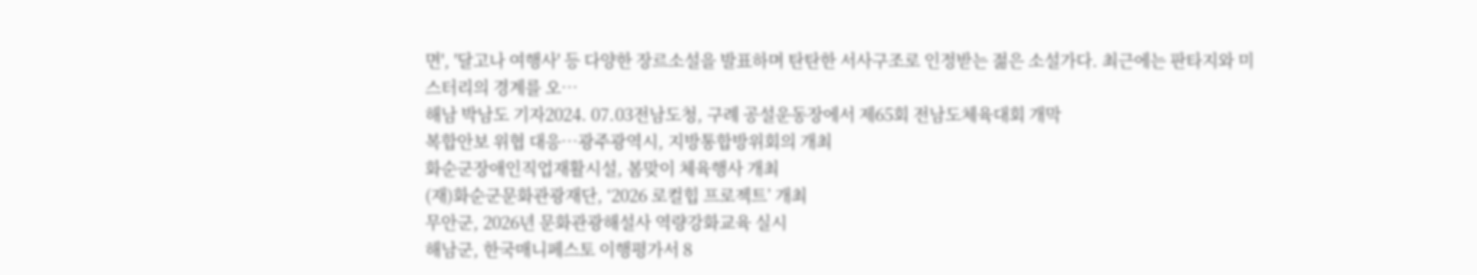면', '달고나 여행사' 등 다양한 장르소설을 발표하며 탄탄한 서사구조로 인정받는 젊은 소설가다. 최근에는 판타지와 미스터리의 경계를 오…
해남 박남도 기자2024. 07.03전남도청, 구례 공설운동장에서 제65회 전남도체육대회 개막
복합안보 위협 대응…광주광역시, 지방통합방위회의 개최
화순군장애인직업재활시설, 봄맞이 체육행사 개최
(재)화순군문화관광재단, ‘2026 로컬힙 프로젝트’ 개최
무안군, 2026년 문화관광해설사 역량강화교육 실시
해남군, 한국매니페스토 이행평가서 8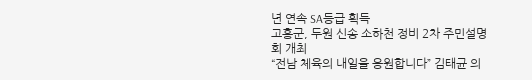년 연속 SA등급 획득
고흥군, 두원 신송 소하천 정비 2차 주민설명회 개최
“전남 체육의 내일을 응원합니다” 김태균 의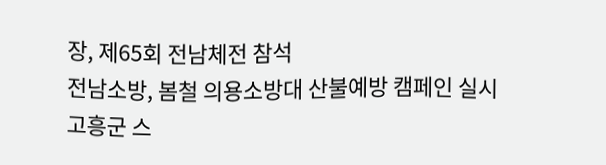장, 제65회 전남체전 참석
전남소방, 봄철 의용소방대 산불예방 캠페인 실시
고흥군 스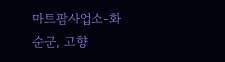마트팜사업소-화순군, 고향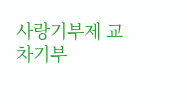사랑기부제 교차기부